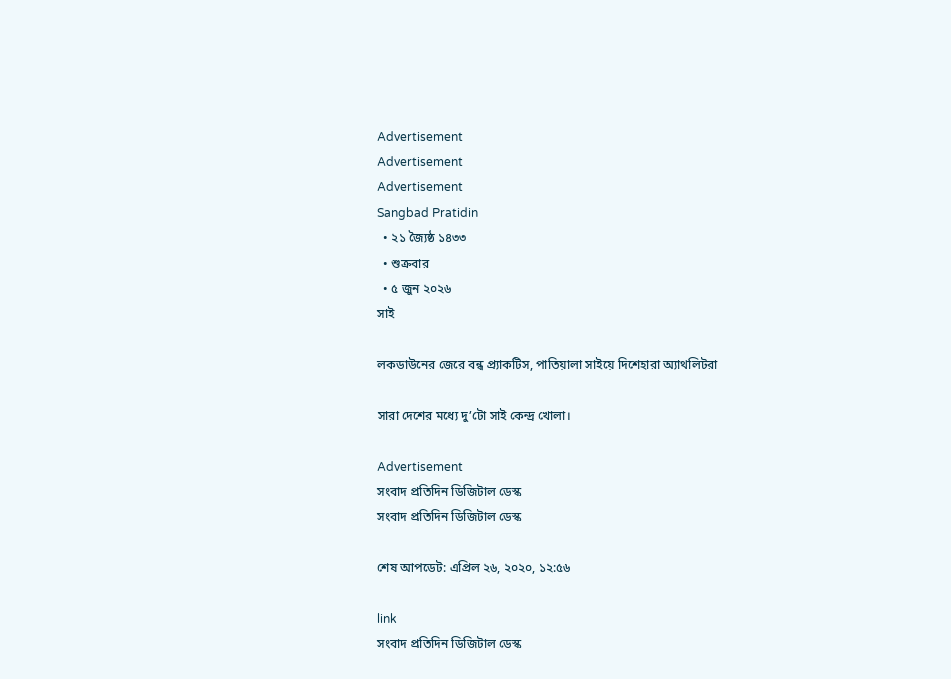Advertisement
Advertisement
Advertisement
Sangbad Pratidin
  • ২১ জ্যৈষ্ঠ ১৪৩৩
  • শুক্রবার
  • ৫ জুন ২০২৬
সাই

লকডাউনের জেরে বন্ধ প্র্যাকটিস, পাতিয়ালা সাইয়ে দিশেহারা অ্যাথলিটরা

সারা দেশের মধ্যে দু’টো সাই কেন্দ্র খোলা।

Advertisement
সংবাদ প্রতিদিন ডিজিটাল ডেস্ক
সংবাদ প্রতিদিন ডিজিটাল ডেস্ক

শেষ আপডেট: এপ্রিল ২৬, ২০২০, ১২:৫৬

link
সংবাদ প্রতিদিন ডিজিটাল ডেস্ক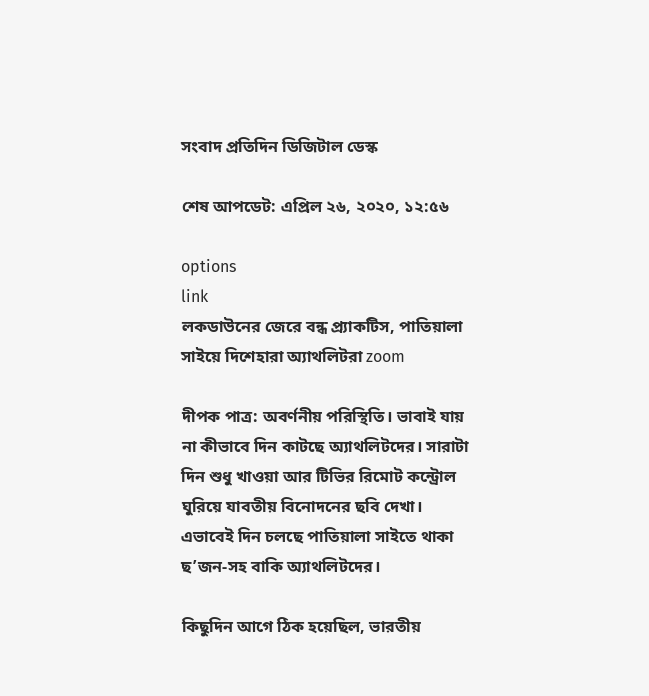সংবাদ প্রতিদিন ডিজিটাল ডেস্ক

শেষ আপডেট: এপ্রিল ২৬, ২০২০, ১২:৫৬

options
link
লকডাউনের জেরে বন্ধ প্র্যাকটিস, পাতিয়ালা সাইয়ে দিশেহারা অ্যাথলিটরা zoom

দীপক পাত্র: অবর্ণনীয় পরিস্থিতি। ভাবাই যায় না কীভাবে দিন কাটছে অ্যাথলিটদের। সারাটা দিন শুধু খাওয়া আর টিভির রিমোট কন্ট্রোল ঘুরিয়ে যাবতীয় বিনোদনের ছবি দেখা। এভাবেই দিন চলছে পাতিয়ালা সাইতে থাকা ছ’জন-সহ বাকি অ্যাথলিটদের।

কিছুদিন আগে ঠিক হয়েছিল, ভারতীয়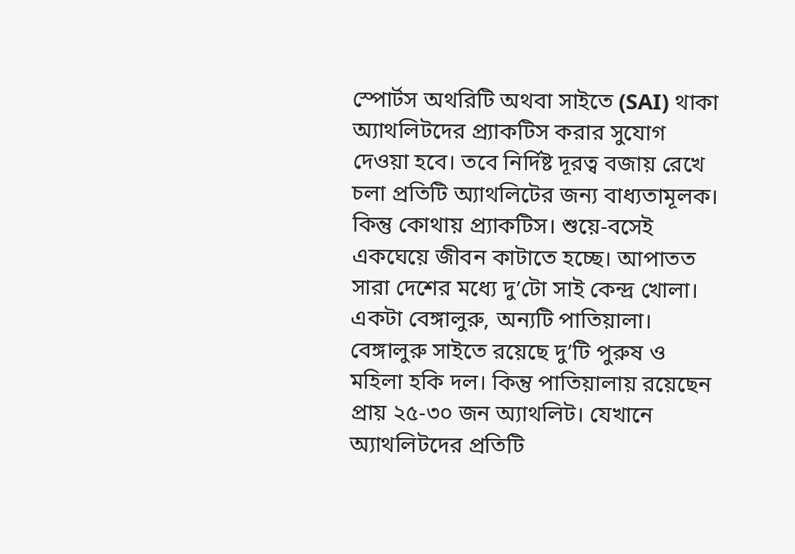স্পোর্টস অথরিটি অথবা সাইতে (SAI) থাকা অ্যাথলিটদের প্র‌্যাকটিস করার সুযোগ দেওয়া হবে। তবে নির্দিষ্ট দূরত্ব বজায় রেখে চলা প্রতিটি অ্যাথলিটের জন্য বাধ্যতামূলক। কিন্তু কোথায় প্র্যাকটিস। শুয়ে-বসেই একঘেয়ে জীবন কাটাতে হচ্ছে। আপাতত সারা দেশের মধ্যে দু’টো সাই কেন্দ্র খোলা। একটা বেঙ্গালুরু, অন্যটি পাতিয়ালা। বেঙ্গালুরু সাইতে রয়েছে দু’টি পুরুষ ও মহিলা হকি দল। কিন্তু পাতিয়ালায় রয়েছেন প্রায় ২৫-৩০ জন অ্যাথলিট। যেখানে অ্যাথলিটদের প্রতিটি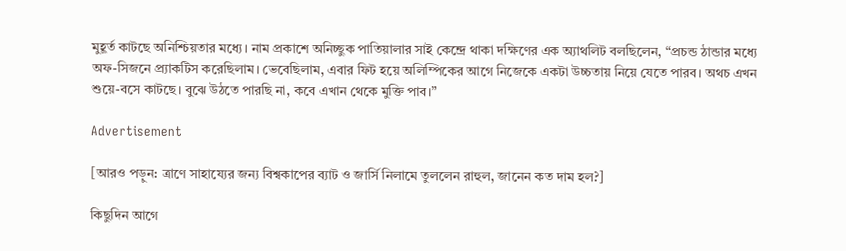মুহূর্ত কাটছে অনিশ্চিয়তার মধ্যে। নাম প্রকাশে অনিচ্ছুক পাতিয়ালার সাই কেন্দ্রে থাকা দক্ষিণের এক অ্যাথলিট বলছিলেন, “প্রচন্ড ঠান্ডার মধ্যে অফ-সিজনে প্র‌্যাকটিস করেছিলাম। ভেবেছিলাম, এবার ফিট হয়ে অলিম্পিকের আগে নিজেকে একটা উচ্চতায় নিয়ে যেতে পারব। অথচ এখন শুয়ে-বসে কাটছে। বুঝে উঠতে পারছি না, কবে এখান থেকে মুক্তি পাব।”

Advertisement

[আরও পড়ুন: ত্রাণে সাহায্যের জন্য বিশ্বকাপের ব্যাট ও জার্সি নিলামে তুললেন রাহুল, জানেন কত দাম হল?]

কিছুদিন আগে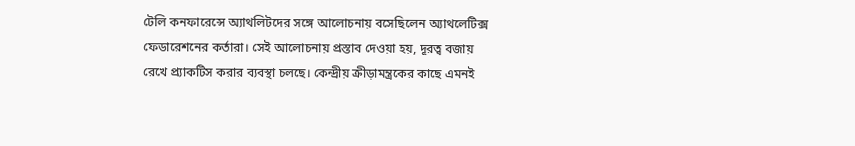টেলি কনফারেন্সে অ্যাথলিটদের সঙ্গে আলোচনায় বসেছিলেন অ্যাথলেটিক্স ফেডারেশনের কর্তারা। সেই আলোচনায় প্রস্তাব দেওয়া হয়, দূরত্ব বজায় রেখে প্র‌্যাকটিস করার ব্যবস্থা চলছে। কেন্দ্রীয় ক্রীড়ামন্ত্রকের কাছে এমনই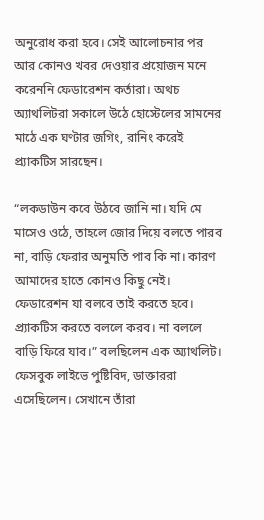অনুরোধ করা হবে। সেই আলোচনার পর আর কোনও খবর দেওয়ার প্রয়োজন মনে করেননি ফেডারেশন কর্তারা। অথচ অ্যাথলিটরা সকালে উঠে হোস্টেলের সামনের মাঠে এক ঘণ্টার জগিং, রানিং করেই প্র‌্যাকটিস সারছেন।

“লকডাউন কবে উঠবে জানি না। যদি মে মাসেও ওঠে, তাহলে জোর দিয়ে বলতে পারব না, বাড়ি ফেরার অনুমতি পাব কি না। কারণ আমাদের হাতে কোনও কিছু নেই। ফেডারেশন যা বলবে তাই করতে হবে। প্র‌্যাকটিস করতে বললে করব। না বললে বাড়ি ফিরে যাব।” বলছিলেন এক অ্যাথলিট। ফেসবুক লাইভে পুষ্টিবিদ, ডাক্তাররা এসেছিলেন। সেখানে তাঁরা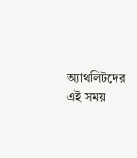অ্যাথলিটদের এই সময়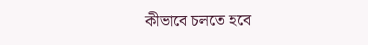কীভাবে চলতে হবে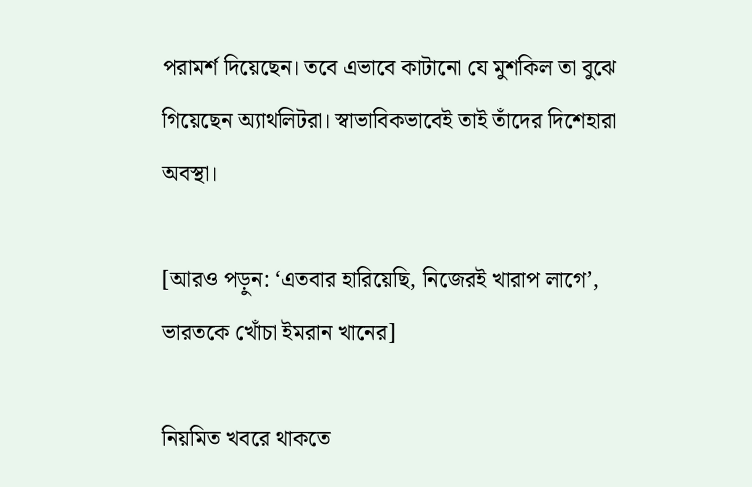পরামর্শ দিয়েছেন। তবে এভাবে কাটানো যে মুশকিল তা বুঝে গিয়েছেন অ্যাথলিটরা। স্বাভাবিকভাবেই তাই তাঁদের দিশেহারা অবস্থা।

[আরও পড়ুন: ‘এতবার হারিয়েছি, নিজেরই খারাপ লাগে’, ভারতকে খোঁচা ইমরান খানের]

নিয়মিত খবরে থাকতে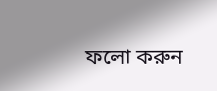ফলো করুন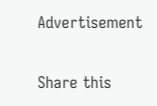Advertisement

Share this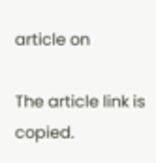article on

The article link is copied.